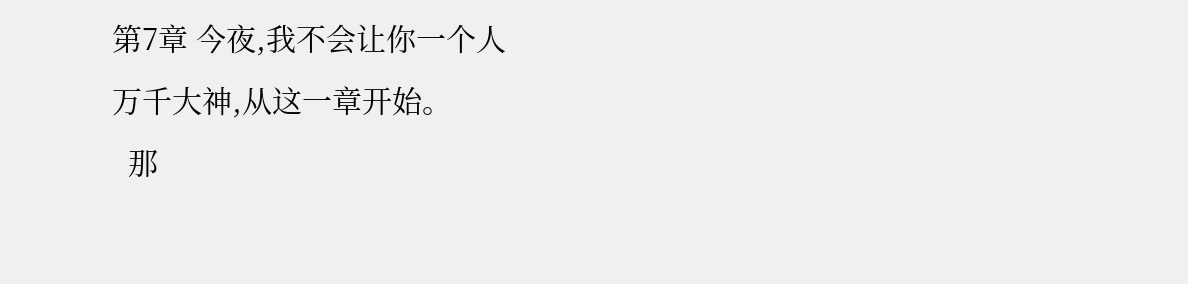第7章 今夜,我不会让你一个人
万千大神,从这一章开始。
  那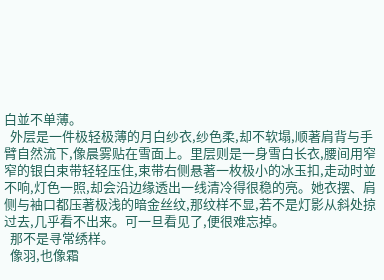白並不单薄。
  外层是一件极轻极薄的月白纱衣,纱色柔,却不软塌,顺著肩背与手臂自然流下,像晨雾贴在雪面上。里层则是一身雪白长衣,腰间用窄窄的银白束带轻轻压住,束带右侧悬著一枚极小的冰玉扣,走动时並不响,灯色一照,却会沿边缘透出一线清冷得很稳的亮。她衣摆、肩侧与袖口都压著极浅的暗金丝纹,那纹样不显,若不是灯影从斜处掠过去,几乎看不出来。可一旦看见了,便很难忘掉。
  那不是寻常绣样。
  像羽,也像霜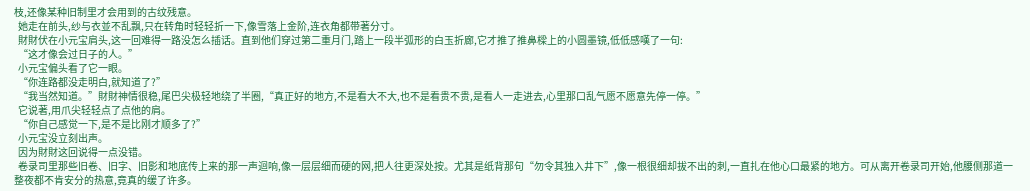枝,还像某种旧制里才会用到的古纹残意。
  她走在前头,纱与衣並不乱飘,只在转角时轻轻折一下,像雪落上金阶,连衣角都带著分寸。
  財財伏在小元宝肩头,这一回难得一路没怎么插话。直到他们穿过第二重月门,踏上一段半弧形的白玉折廊,它才推了推鼻樑上的小圆墨镜,低低感嘆了一句:
  “这才像会过日子的人。”
  小元宝偏头看了它一眼。
  “你连路都没走明白,就知道了?”
  “我当然知道。”財財神情很稳,尾巴尖极轻地绕了半圈,“真正好的地方,不是看大不大,也不是看贵不贵,是看人一走进去,心里那口乱气愿不愿意先停一停。”
  它说著,用爪尖轻轻点了点他的肩。
  “你自己感觉一下,是不是比刚才顺多了?”
  小元宝没立刻出声。
  因为財財这回说得一点没错。
  卷录司里那些旧卷、旧字、旧影和地底传上来的那一声迴响,像一层层细而硬的网,把人往更深处按。尤其是纸背那句“勿令其独入井下”,像一根很细却拔不出的刺,一直扎在他心口最紧的地方。可从离开卷录司开始,他腰侧那道一整夜都不肯安分的热意,竟真的缓了许多。